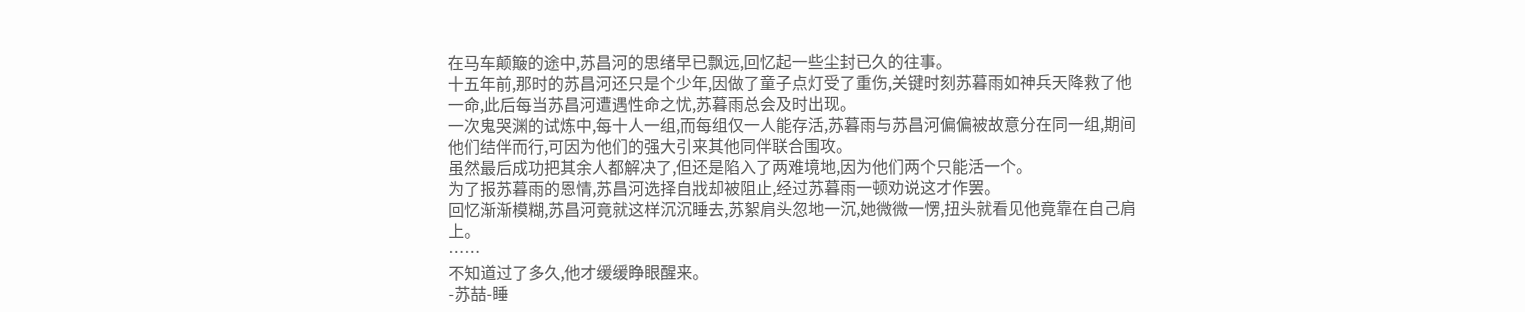在马车颠簸的途中,苏昌河的思绪早已飘远,回忆起一些尘封已久的往事。
十五年前,那时的苏昌河还只是个少年,因做了童子点灯受了重伤,关键时刻苏暮雨如神兵天降救了他一命,此后每当苏昌河遭遇性命之忧,苏暮雨总会及时出现。
一次鬼哭渊的试炼中,每十人一组,而每组仅一人能存活,苏暮雨与苏昌河偏偏被故意分在同一组,期间他们结伴而行,可因为他们的强大引来其他同伴联合围攻。
虽然最后成功把其余人都解决了,但还是陷入了两难境地,因为他们两个只能活一个。
为了报苏暮雨的恩情,苏昌河选择自戕却被阻止,经过苏暮雨一顿劝说这才作罢。
回忆渐渐模糊,苏昌河竟就这样沉沉睡去,苏絮肩头忽地一沉,她微微一愣,扭头就看见他竟靠在自己肩上。
……
不知道过了多久,他才缓缓睁眼醒来。
-苏喆-睡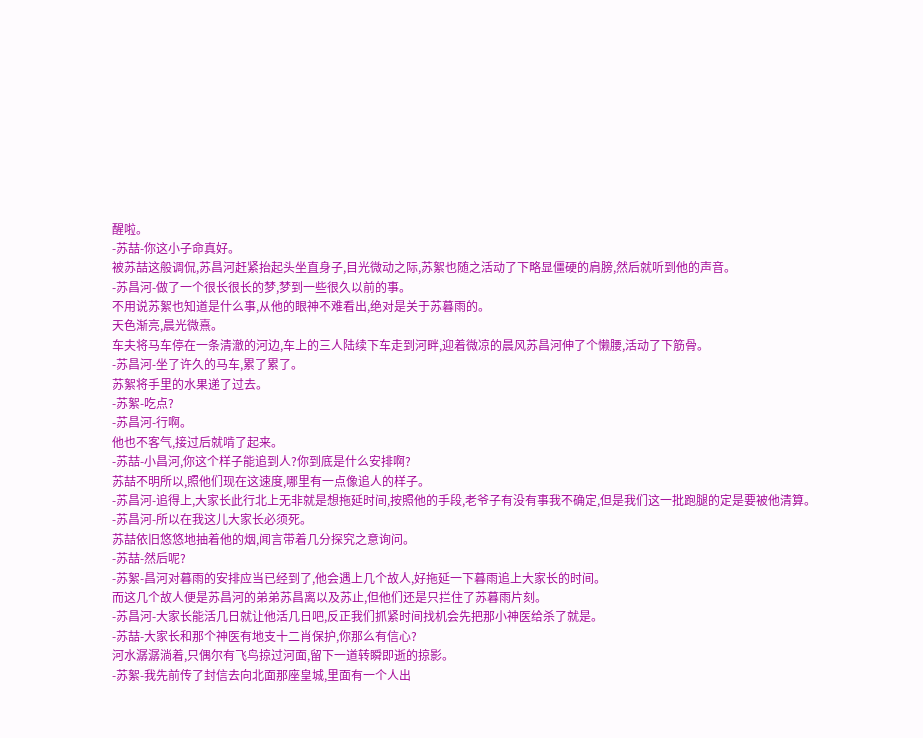醒啦。
-苏喆-你这小子命真好。
被苏喆这般调侃,苏昌河赶紧抬起头坐直身子,目光微动之际,苏絮也随之活动了下略显僵硬的肩膀,然后就听到他的声音。
-苏昌河-做了一个很长很长的梦,梦到一些很久以前的事。
不用说苏絮也知道是什么事,从他的眼神不难看出,绝对是关于苏暮雨的。
天色渐亮,晨光微熹。
车夫将马车停在一条清澈的河边,车上的三人陆续下车走到河畔,迎着微凉的晨风苏昌河伸了个懒腰,活动了下筋骨。
-苏昌河-坐了许久的马车,累了累了。
苏絮将手里的水果递了过去。
-苏絮-吃点?
-苏昌河-行啊。
他也不客气,接过后就啃了起来。
-苏喆-小昌河,你这个样子能追到人?你到底是什么安排啊?
苏喆不明所以,照他们现在这速度,哪里有一点像追人的样子。
-苏昌河-追得上,大家长此行北上无非就是想拖延时间,按照他的手段,老爷子有没有事我不确定,但是我们这一批跑腿的定是要被他清算。
-苏昌河-所以在我这儿大家长必须死。
苏喆依旧悠悠地抽着他的烟,闻言带着几分探究之意询问。
-苏喆-然后呢?
-苏絮-昌河对暮雨的安排应当已经到了,他会遇上几个故人,好拖延一下暮雨追上大家长的时间。
而这几个故人便是苏昌河的弟弟苏昌离以及苏止,但他们还是只拦住了苏暮雨片刻。
-苏昌河-大家长能活几日就让他活几日吧,反正我们抓紧时间找机会先把那小神医给杀了就是。
-苏喆-大家长和那个神医有地支十二肖保护,你那么有信心?
河水潺潺淌着,只偶尔有飞鸟掠过河面,留下一道转瞬即逝的掠影。
-苏絮-我先前传了封信去向北面那座皇城,里面有一个人出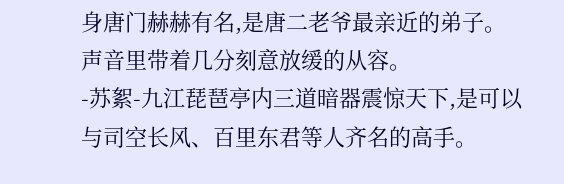身唐门赫赫有名,是唐二老爷最亲近的弟子。
声音里带着几分刻意放缓的从容。
-苏絮-九江琵琶亭内三道暗器震惊天下,是可以与司空长风、百里东君等人齐名的高手。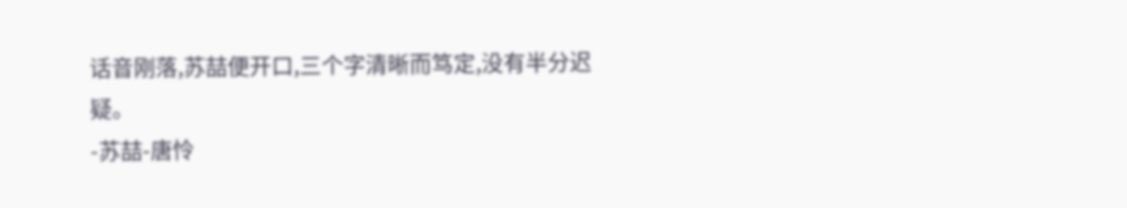话音刚落,苏喆便开口,三个字清晰而笃定,没有半分迟疑。
-苏喆-唐怜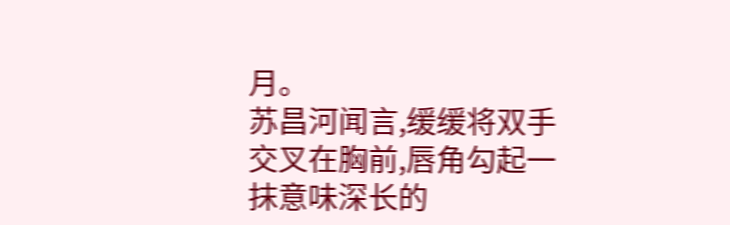月。
苏昌河闻言,缓缓将双手交叉在胸前,唇角勾起一抹意味深长的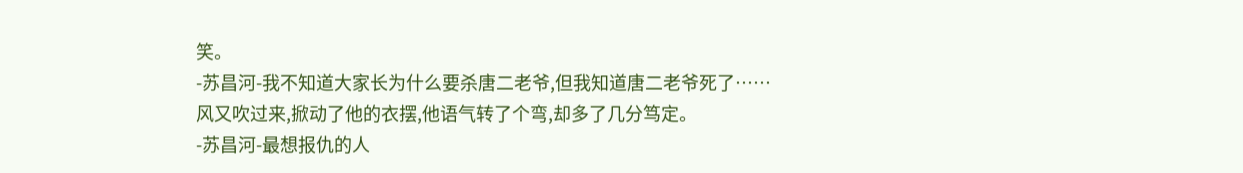笑。
-苏昌河-我不知道大家长为什么要杀唐二老爷,但我知道唐二老爷死了……
风又吹过来,掀动了他的衣摆,他语气转了个弯,却多了几分笃定。
-苏昌河-最想报仇的人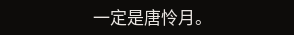一定是唐怜月。